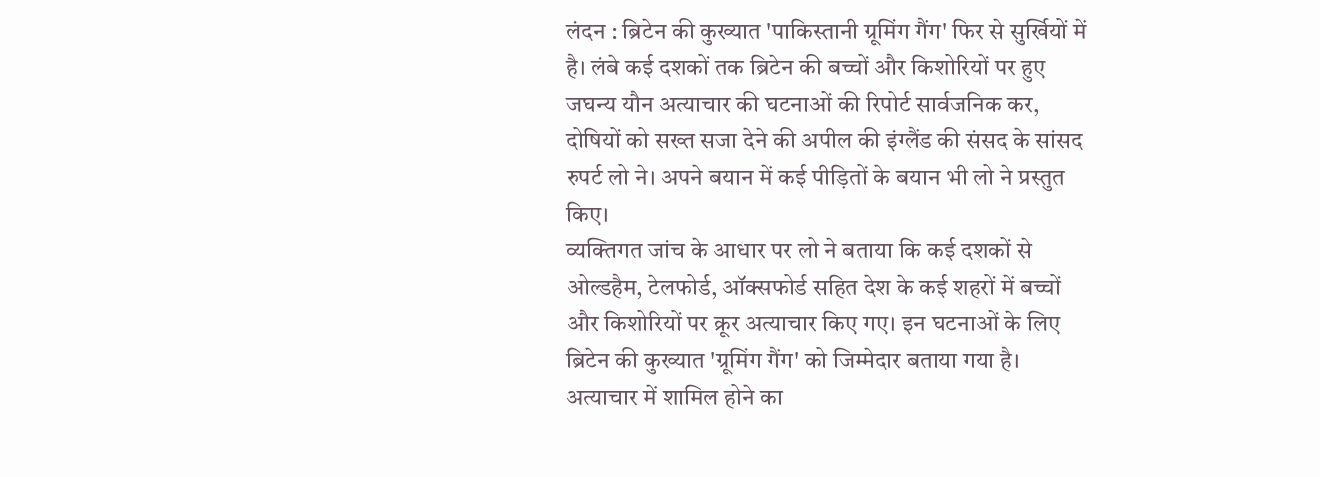लंदन : ब्रिटेन की कुख्यात 'पाकिस्तानी ग्रूमिंग गैंग' फिर से सुर्खियों में है। लंबे कई दशकों तक ब्रिटेन की बच्चों और किशोरियों पर हुए जघन्य यौन अत्याचार की घटनाओं की रिपोर्ट सार्वजनिक कर, दोषियों को सख्त सजा देने की अपील की इंग्लैंड की संसद के सांसद रुपर्ट लो ने। अपने बयान में कई पीड़ितों के बयान भी लो ने प्रस्तुत किए।
व्यक्तिगत जांच के आधार पर लो ने बताया कि कई दशकों से ओल्डहैम, टेलफोर्ड, ऑक्सफोर्ड सहित देश के कई शहरों में बच्चों और किशोरियों पर क्रूर अत्याचार किए गए। इन घटनाओं के लिए ब्रिटेन की कुख्यात 'ग्रूमिंग गैंग' को जिम्मेदार बताया गया है। अत्याचार में शामिल होने का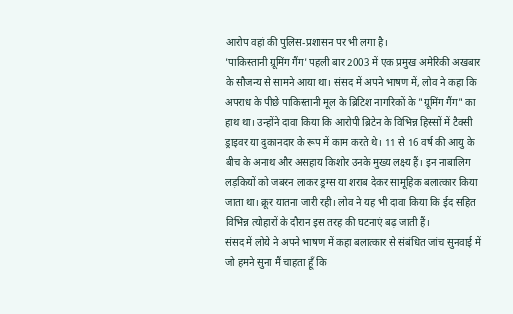आरोप वहां की पुलिस-प्रशासन पर भी लगा है।
'पाकिस्तानी ग्रूमिंग गैंग' पहली बार 2003 में एक प्रमुख अमेरिकी अखबार के सौजन्य से सामने आया था। संसद में अपने भाषण में, लोव ने कहा कि अपराध के पीछे पाकिस्तानी मूल के ब्रिटिश नागरिकों के "ग्रूमिंग गैंग" का हाथ था। उन्होंने दावा किया कि आरोपी ब्रिटेन के विभिन्न हिस्सों में टैक्सी ड्राइवर या दुकानदार के रूप में काम करते थे। 11 से 16 वर्ष की आयु के बीच के अनाथ और असहाय किशोर उनके मुख्य लक्ष्य हैं। इन नाबालिग लड़कियों को जबरन लाकर ड्रग्स या शराब देकर सामूहिक बलात्कार किया जाता था। क्रूर यातना जारी रही। लोव ने यह भी दावा किया कि ईद सहित विभिन्न त्योहारों के दौरान इस तरह की घटनाएं बढ़ जाती हैं।
संसद में लोये ने अपने भाषण में कहा बलात्कार से संबंधित जांच सुनवाई में जो हमने सुना मैं चाहता हूँ कि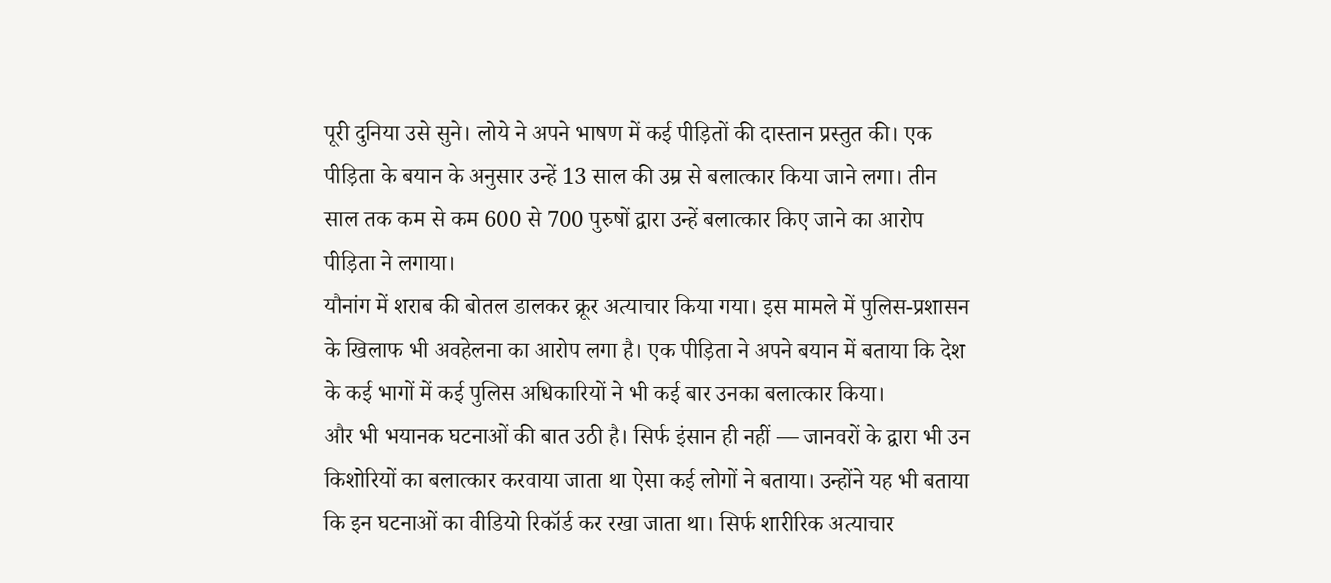पूरी दुनिया उसे सुने। लोये ने अपने भाषण में कई पीड़ितों की दास्तान प्रस्तुत की। एक पीड़िता के बयान के अनुसार उन्हें 13 साल की उम्र से बलात्कार किया जाने लगा। तीन साल तक कम से कम 600 से 700 पुरुषों द्वारा उन्हें बलात्कार किए जाने का आरोप पीड़िता ने लगाया।
यौनांग में शराब की बोतल डालकर क्रूर अत्याचार किया गया। इस मामले में पुलिस-प्रशासन के खिलाफ भी अवहेलना का आरोप लगा है। एक पीड़िता ने अपने बयान में बताया कि देश के कई भागों में कई पुलिस अधिकारियों ने भी कई बार उनका बलात्कार किया।
और भी भयानक घटनाओं की बात उठी है। सिर्फ इंसान ही नहीं — जानवरों के द्वारा भी उन किशोरियों का बलात्कार करवाया जाता था ऐसा कई लोगों ने बताया। उन्होंने यह भी बताया कि इन घटनाओं का वीडियो रिकॉर्ड कर रखा जाता था। सिर्फ शारीरिक अत्याचार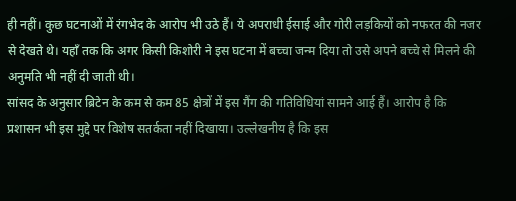ही नहीं। कुछ घटनाओं में रंगभेद के आरोप भी उठे हैं। ये अपराधी ईसाई और गोरी लड़कियों को नफरत की नजर से देखते थे। यहाँ तक कि अगर किसी किशोरी ने इस घटना में बच्चा जन्म दिया तो उसे अपने बच्चे से मिलने की अनुमति भी नहीं दी जाती थी।
सांसद के अनुसार ब्रिटेन के कम से कम 85 क्षेत्रों में इस गैंग की गतिविधियां सामने आई हैं। आरोप है कि प्रशासन भी इस मुद्दे पर विशेष सतर्कता नहीं दिखाया। उल्लेखनीय है कि इस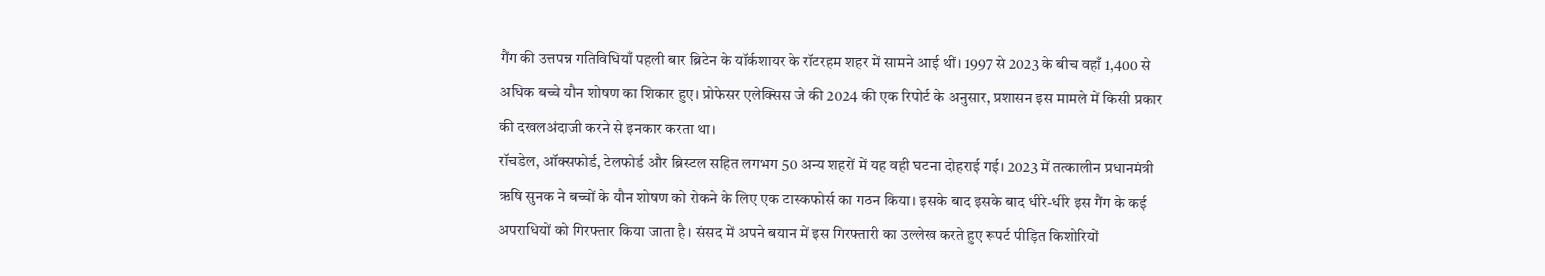गैंग की उत्तपन्न गतिविधियाँ पहली बार ब्रिटेन के यॉर्कशायर के रॉटरहम शहर में सामने आई थीं। 1997 से 2023 के बीच वहाँ 1,400 से अधिक बच्चे यौन शोषण का शिकार हुए। प्रोफेसर एलेक्सिस जे की 2024 की एक रिपोर्ट के अनुसार, प्रशासन इस मामले में किसी प्रकार की दखलअंदाजी करने से इनकार करता था।
रॉचडेल, ऑक्सफोर्ड, टेलफोर्ड और ब्रिस्टल सहित लगभग 50 अन्य शहरों में यह वही घटना दोहराई गई। 2023 में तत्कालीन प्रधानमंत्री ऋषि सुनक ने बच्चों के यौन शोषण को रोकने के लिए एक टास्कफोर्स का गठन किया। इसके बाद इसके बाद धीरे-धीरे इस गैंग के कई अपराधियों को गिरफ्तार किया जाता है। संसद में अपने बयान में इस गिरफ्तारी का उल्लेख करते हुए रूपर्ट पीड़ित किशोरियों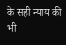के सही न्याय की भी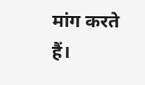मांग करते हैं।